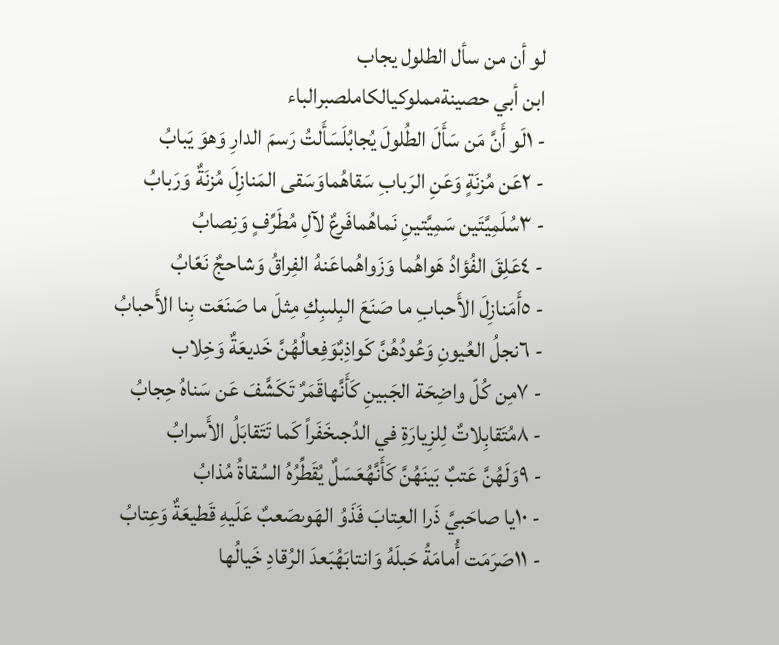لو أن من سأل الطلول يجاب
ابن أبي حصينةمملوكيالكاملصبرالباء
- ١لَو أَنَّ مَن سَأَلَ الطُلولَ يُجابُلَسَأَلتُ رَسمَ الدارِ وَهوَ يَبابُ
- ٢عَن مُزنَةٍ وَعَنِ الرَبابِ سَقاهُماوَسَقى المَنازِلَ مُزنَةٌ وَرَبابُ
- ٣سُلَمِيَّتَين سَمِيَّتينِ نَماهُمافَرعٌ لآلِ مُطَرِّفٍ وَنِصابُ
- ٤عَلِقَ الفُؤادُ هَواهُما وَزَواهُماعَنهُ الفِراقُ وَشاحجٌ نَعّابُ
- ٥أَمَنازِلَ الأَحبابِ ما صَنَعَ البِلىبِكِ مِثلَ ما صَنَعَت بِنا الأَحبابُ
- ٦نجلُ العُيونِ وَعُودُهُنَّ كَواذِبٌوَفِعالُهُنَّ خَديعَةٌ وَخِلاب
- ٧مِن كُلّ واضِحَة الجَبينِ كَأَنَّهاقَمَرٌ تَكَشَّفَ عَن سَناهُ حِجابُ
- ٨مُتَقابِلاتٌ لِلزِيارَةِ في الدُجىخَفَراً كَما تَتَقابَلُ الأَسرابُ
- ٩وَلَهُنَّ عَتبٌ بَينَهُنَّ كَأَنَّهُعَسَلٌ يُقَطِّرُهُ السُقاةُ مُذابُ
- ١٠يا صاحَبيَّ ذَرا العِتابَ فَذَوُ الهَوىصَعبٌ عَلَيهِ قَطيعَةٌ وَعِتابُ
- ١١صَرَمَت أُمامَةُ حَبلَهُ وَانتابَهُبَعدَ الرُقادِ خَيالُها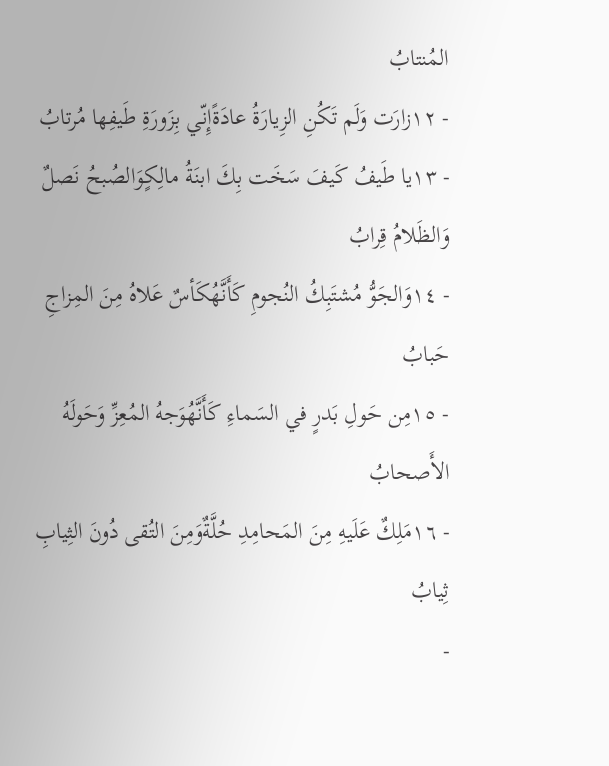المُنتابُ
- ١٢زارَت وَلَم تَكُنِ الزِيارَةُ عادَةًإِنّي بِزَورَةِ طَيفِها مُرتابُ
- ١٣يا طَيفُ كَيفَ سَخَت بِكَ ابنَةُ مالِكٍوَالصُبحُ نَصلٌ وَالظَلامُ قِرابُ
- ١٤وَالجَوُّ مُشتَبِكُ النُجومِ كَأَنَّهُكَأسٌ عَلاهُ مِنَ المِزاجِ حَبابُ
- ١٥مِن حَولِ بَدرٍ في السَماءِ كَأَنَّهُوَجهُ المُعِزِّ وَحَولَهُ الأَصحابُ
- ١٦مَلِكٌ عَلَيهِ مِنَ المَحامِدِ حُلَّةٌوَمِنَ التُقى دُونَ الثِيابِ ثِيابُ
-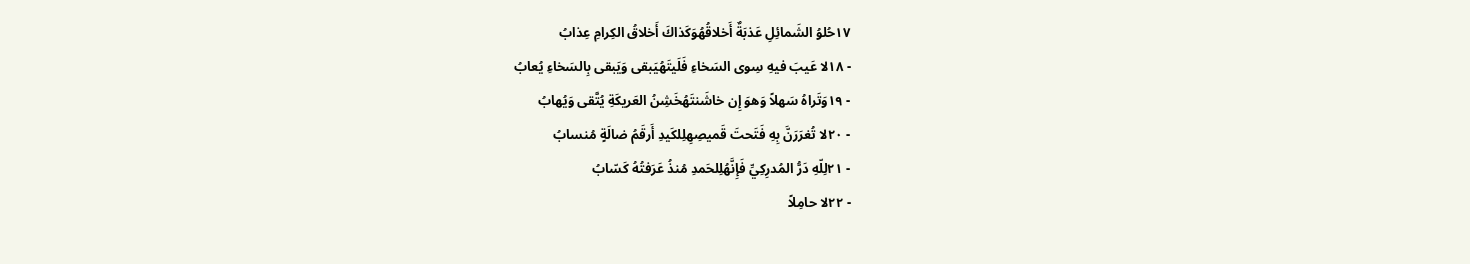١٧حُلوُ الشَمائِلِ عَذبَةٌ أَخلاقُهُوَكَذاكَ أَخلاقُ الكِرامِ عِذابُ
- ١٨لا عَيبَ فيهِ سِوى السَخاءِ فَلَيتَهُيَبقى وَيَبقى بِالسَخاءِ يُعابُ
- ١٩وَتَراهُ سَهلاً وَهوَ إِن خاشَنتَهُخَشِنُ العَريكَةِ يُتَّقى وَيُهابُ
- ٢٠لا تُغرَرَنَّ بِهِ فَتَحتَ قَميصِهِلِلكَيدِ أَرقَمُ ضالَةٍ مُنسابُ
- ٢١لِلّهِ دَرُّ المُدرِكِيِّ فَإِنَّهُلِلحَمدِ مُنذُ عَرَفتُهُ كَسّابُ
- ٢٢لا حامِلاً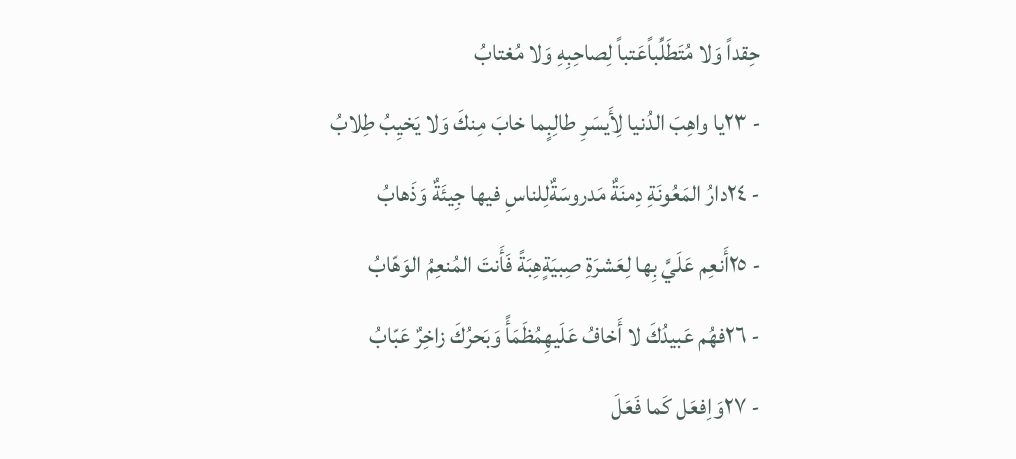حِقداً وَلا مُتَطَلِّباًعَتباً لِصاحِبِهِ وَلا مُغتابُ
- ٢٣يا واهِبَ الدُنيا لِأَيسَرِ طالِبٍما خابَ مِنكَ وَلا يَخيِبُ طِلابُ
- ٢٤دارُ المَعُونَةِ دِمنَةٌ مَدروسَةٌلِلناسِ فيها جِيئَةٌ وَذَهابُ
- ٢٥أَنعِم عَلَيَّ بِها لِعَشرَةِ صِبيَةٍهِبَةً فَأَنتَ المُنعِمُ الوَهّابُ
- ٢٦فهُم عَبيدُكَ لا أَخافُ عَلَيهِمُظَمَأً وَبَحرُكَ زاخِرٌ عَبّابُ
- ٢٧وَاِفعَل كَما فَعَلَ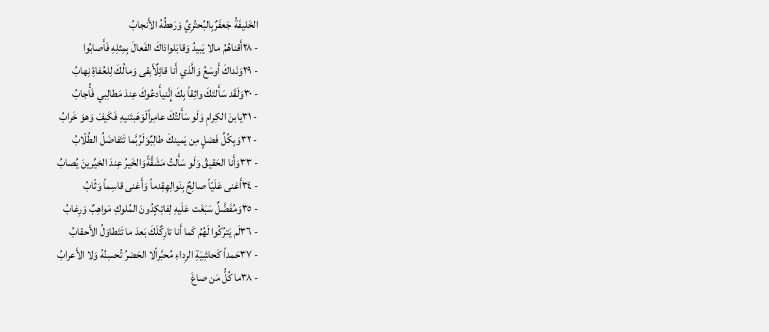الخَليفَةُ جَعفَرٌبِالبُحتُرِيِّ وَرَهطُهُ الأَنجابُ
- ٢٨أَقناهُمُ مالا يَبيدُ وَقابَلواذاكَ الفَعالَ بِمِثلِهِ فَأَصابُوا
- ٢٩وَنَداكَ أَوسَعُ وَالَّذي أَنا قائِلٌأَبقى وَمالُكَ لِلعُفاةِ نِهابُ
- ٣٠وَلَقَد سَأَلتَكَ واثِقاً بِكَ إِنَّنيأَدعُوكَ عِندَ مَطالِبي فَأُجابُ
- ٣١يابنَ الكِرامِ وَلَو سَأَلتُكَ عامِراًلَوَهَبتَنيهِ فَكَيفَ وَهوَ خَرابُ
- ٣٢وَبِكُلِّ فَضلٍ مِن يَمينكَ طالِبٌوَلَرُبَّما تَتَفاضَلُ الطُلّابُ
- ٣٣وَأَنا الحَقيقُ وَلَو سَأَلتُ مَشَقَّةًوَالخَيرُ عِندَ الخيِّرينَ يُصابُ
- ٣٤أَغنى عَلَيّاً صالِحٌ بِنَوالِهِقِدماً وَأَغنى قاسِماً وَثّابُ
- ٣٥وَمُفَضَّلٌ سَبَغَت عَلَيهِ لِفاتِكٍدُونَ المُلوكِ مَواهِبٌ وَرِغابُ
- ٣٦لَم يَترُكُوا لَهُمُ كَما أَنا تارِكٌلَكَ بَعدَ ما تَتَطاوَلُ الأَحقابُ
- ٣٧حَمداً كَحاشِيَةِ الرِداءِ مُحبَّراًلا الحَضرُ تُحسِنُهُ وَلا الأَعرابُ
- ٣٨ما كُلُّ مَن صاغَ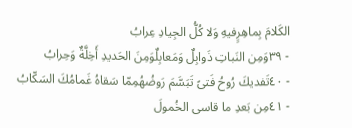الكَلامَ بِماهِرٍفيهِ وَلا كُلُّ الجِيادِ عِرابُ
- ٣٩وَمِن النَباتِ ذَوابِلٌ وَمَعابِلٌوَمِنَ الحَديدِ أَخِلَّةٌ وَحِرابُ
- ٤٠تَفديكَ رُوحُ فَتىً تَبَسَّمَ رَوضُهُمِمّا سَقاهُ غَمامُكَ السَكّابُ
- ٤١مِن بَعدِ ما قاسى الخُمولَ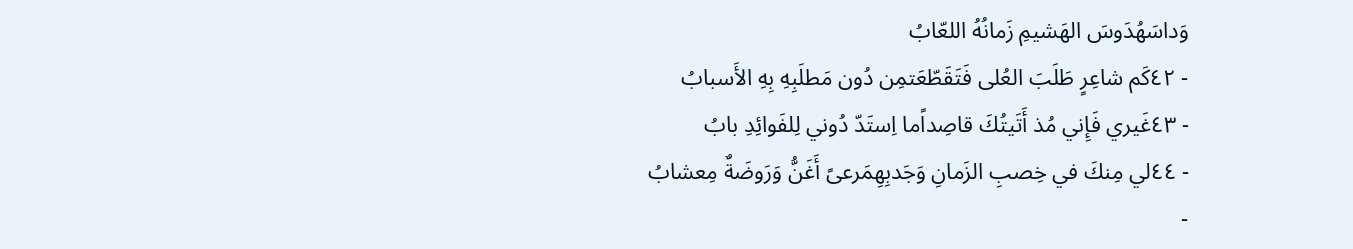وَداسَهُدَوسَ الهَشيمِ زَمانُهُ اللعّابُ
- ٤٢كَم شاعِرٍ طَلَبَ العُلى فَتَقَطّعَتمِن دُون مَطلَبِهِ بِهِ الأَسبابُ
- ٤٣غَيري فَإِني مُذ أَتَيتُكَ قاصِداًما اِستَدّ دُوني لِلفَوائِدِ بابُ
- ٤٤لي مِنكَ في خِصبِ الزَمانِ وَجَدبِهِمَرعىً أَغَنُّ وَرَوضَةٌ مِعشابُ
-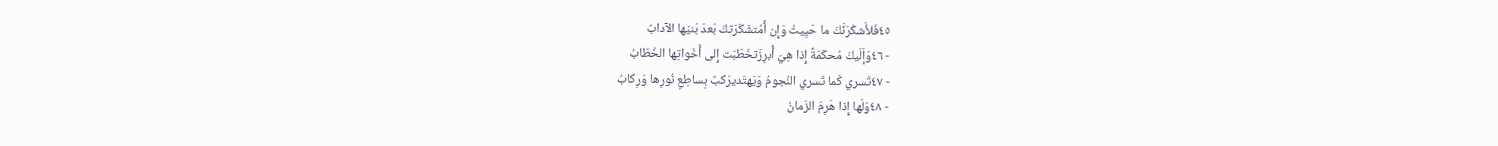٤٥فَلأَشكُرَنَّكَ ما حَيِيتُ وَإِن أَمُتشَكَرَتكَ بَعدَ بَنيّها الآدابُ
- ٤٦وَإَلَيكَ مُحكَمَةً إِذا هِيَ أُبرِزَتخَطَبَت إِلى أَخَواتِها الخُطّابُ
- ٤٧تَسري كَما تَسري النُجومُ وَيَهتَديرَكبٌ بِساطِعِ نُورِها وَرِكابُ
- ٤٨وَلَها إِذا هَرِمَ الزَمانُ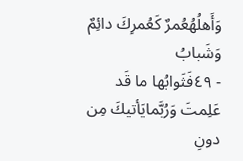وَأَهلُهُعُمرٌ كَعُمرِكَ دائِمٌ وَشَبابُ
- ٤٩فَثَوابُها ما قَد عَلِمتَ وَرُبَّمايَأتيكَ مِن دونِ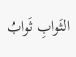الثَوابِ ثَوابُ